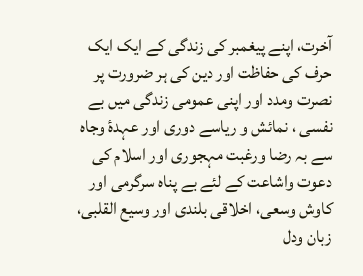آخرت، اپنے پیغمبر کی زندگی کے ایک ایک حرف کی حفاظت اور دین کی ہر ضرورت پر نصرت ومدد اور اپنی عمومی زندگی میں بے نفسی ، نمائش و ریاسے دوری اور عہدۂ وجاہ سے بہ رضا ورغبت مہجوری اور اسلام کی دعوت واشاعت کے لئے بے پناہ سرگرمی اور کاوش وسعی، اخلاقی بلندی اور وسیع القلبی، زبان ودل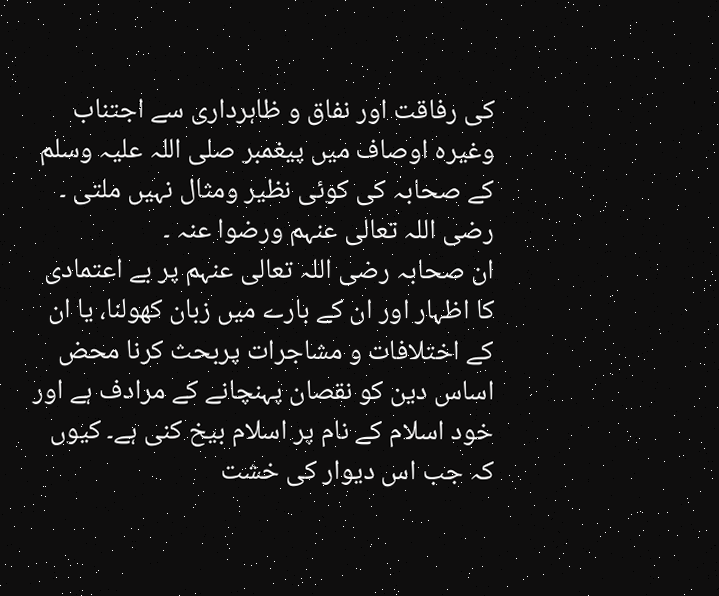کی رفاقت اور نفاق و ظاہرداری سے اجتناب وغیرہ اوصاف میں پیغمبر صلی اللہ علیہ وسلم کے صحابہ کی کوئی نظیر ومثال نہیں ملتی ۔ رضی اللہ تعالی عنہم ورضوا عنہ ۔
ان صحابہ رضی اللہ تعالی عنہم پر بے اعتمادی کا اظہار اور ان کے بارے میں زبان کھولنا، یا ان کے اختلافات و مشاجرات پربحث کرنا محض اساس دین کو نقصان پہنچانے کے مرادف ہے اور خود اسلام کے نام پر اسلام بیخ کنی ہے۔ کیوں کہ جب اس دیوار کی خشت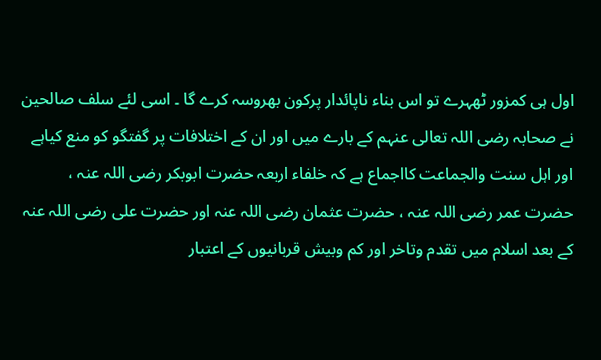اول ہی کمزور ٹھہرے تو اس بناء ناپائدار پرکون بھروسہ کرے گا ۔ اسی لئے سلف صالحین نے صحابہ رضی اللہ تعالی عنہم کے بارے میں اور ان کے اختلافات پر گفتگو کو منع کیاہے اور اہل سنت والجماعت کااجماع ہے کہ خلفاء اربعہ حضرت ابوبکر رضی اللہ عنہ ، حضرت عمر رضی اللہ عنہ ، حضرت عثمان رضی اللہ عنہ اور حضرت علی رضی اللہ عنہ کے بعد اسلام میں تقدم وتاخر اور کم وبیش قربانیوں کے اعتبار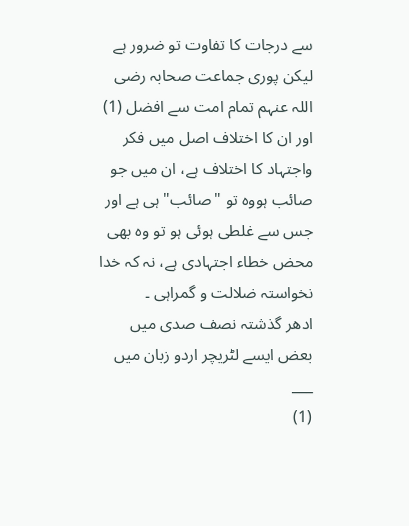سے درجات کا تفاوت تو ضرور ہے لیکن پوری جماعت صحابہ رضی اللہ عنہم تمام امت سے افضل (1) اور ان کا اختلاف اصل میں فکر واجتہاد کا اختلاف ہے، ان میں جو صائب ہووہ تو "صائب" ہی ہے اور جس سے غلطی ہوئی ہو تو وہ بھی محض خطاء اجتہادی ہے، نہ کہ خدا نخواستہ ضلالت و گمراہی ۔
ادھر گذشتہ نصف صدی میں بعض ایسے لٹریچر اردو زبان میں
___
(1)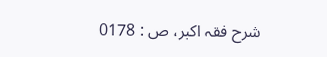شرح فقہ اکبر، ص : 0178